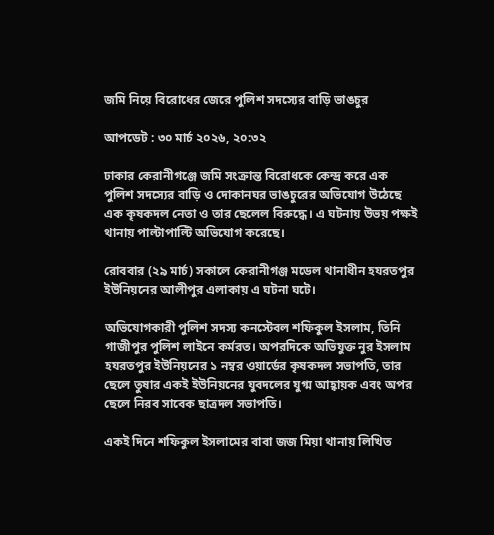জমি নিয়ে বিরোধের জেরে পুলিশ সদস্যের বাড়ি ভাঙচুর

আপডেট : ৩০ মার্চ ২০২৬, ২০:৩২

ঢাকার কেরানীগঞ্জে জমি সংক্রান্ত বিরোধকে কেন্দ্র করে এক পুলিশ সদস্যের বাড়ি ও দোকানঘর ভাঙচুরের অভিযোগ উঠেছে এক কৃষকদল নেতা ও তার ছেলেল বিরুদ্ধে। এ ঘটনায় উভয় পক্ষই থানায় পাল্টাপাল্টি অভিযোগ করেছে।

রোববার (২৯ মার্চ) সকালে কেরানীগঞ্জ মডেল থানাধীন হযরতপুর ইউনিয়নের আলীপুর এলাকায় এ ঘটনা ঘটে।

অভিযোগকারী পুলিশ সদস্য কনস্টেবল শফিকুল ইসলাম, তিনি গাজীপুর পুলিশ লাইনে কর্মরত। অপরদিকে অভিযুক্ত নুর ইসলাম হযরতপুর ইউনিয়নের ১ নম্বর ওয়ার্ডের কৃষকদল সভাপতি, তার ছেলে তুষার একই ইউনিয়নের যুবদলের যুগ্ম আহ্বায়ক এবং অপর ছেলে নিরব সাবেক ছাত্রদল সভাপতি।

একই দিনে শফিকুল ইসলামের বাবা জজ মিয়া থানায় লিখিত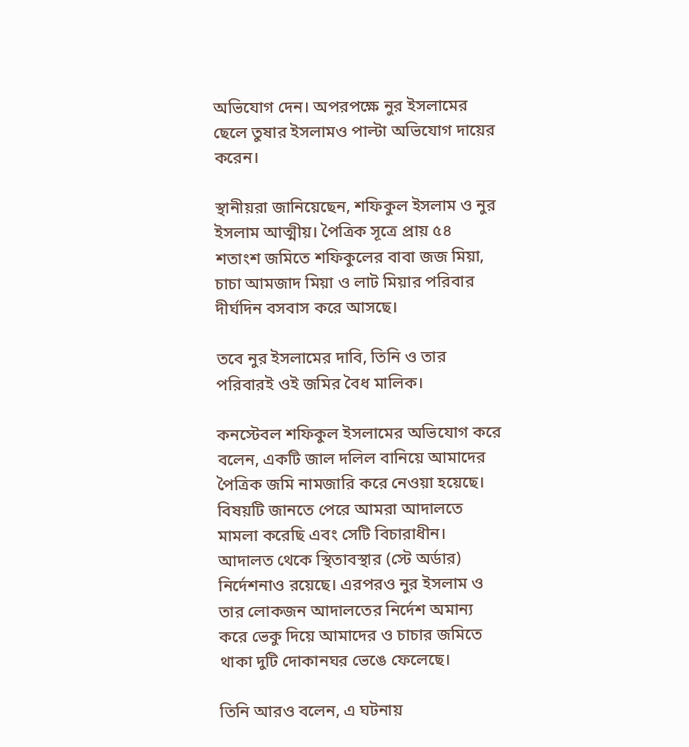অভিযোগ দেন। অপরপক্ষে নুর ইসলামের ছেলে তুষার ইসলামও পাল্টা অভিযোগ দায়ের করেন।

স্থানীয়রা জানিয়েছেন, শফিকুল ইসলাম ও নুর ইসলাম আত্মীয়। পৈত্রিক সূত্রে প্রায় ৫৪ শতাংশ জমিতে শফিকুলের বাবা জজ মিয়া, চাচা আমজাদ মিয়া ও লাট মিয়ার পরিবার দীর্ঘদিন বসবাস করে আসছে।

তবে নুর ইসলামের দাবি, তিনি ও তার পরিবারই ওই জমির বৈধ মালিক।

কনস্টেবল শফিকুল ইসলামের অভিযোগ করে বলেন, একটি জাল দলিল বানিয়ে আমাদের পৈত্রিক জমি নামজারি করে নেওয়া হয়েছে। বিষয়টি জানতে পেরে আমরা আদালতে মামলা করেছি এবং সেটি বিচারাধীন। আদালত থেকে স্থিতাবস্থার (স্টে অর্ডার) নির্দেশনাও রয়েছে। এরপরও নুর ইসলাম ও তার লোকজন আদালতের নির্দেশ অমান্য করে ভেকু দিয়ে আমাদের ও চাচার জমিতে থাকা দুটি দোকানঘর ভেঙে ফেলেছে।

তিনি আরও বলেন, এ ঘটনায়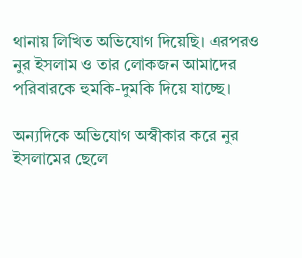থানায় লিখিত অভিযোগ দিয়েছি। এরপরও নুর ইসলাম ও তার লোকজন আমাদের পরিবারকে হুমকি-দুমকি দিয়ে যাচ্ছে।

অন্যদিকে অভিযোগ অস্বীকার করে নুর ইসলামের ছেলে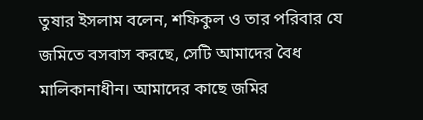তুষার ইসলাম বলেন, শফিকুল ও তার পরিবার যে জমিতে বসবাস করছে, সেটি আমাদের বৈধ মালিকানাধীন। আমাদের কাছে জমির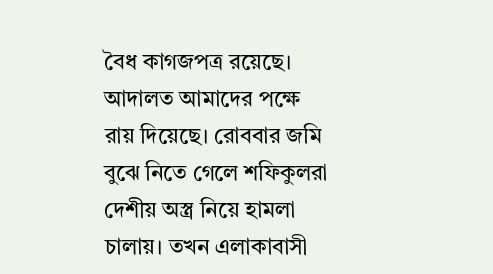বৈধ কাগজপত্র রয়েছে। আদালত আমাদের পক্ষে রায় দিয়েছে। রোববার জমি বুঝে নিতে গেলে শফিকুলরা দেশীয় অস্ত্র নিয়ে হামলা চালায়। তখন এলাকাবাসী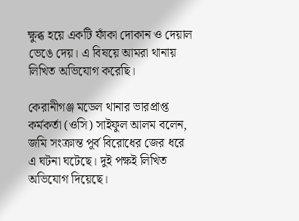ক্ষুব্ধ হয়ে একটি ফাঁকা দোকান ও দেয়াল ভেঙে দেয়। এ বিষয়ে আমরা থানায় লিখিত অভিযোগ করেছি।

কেরানীগঞ্জ মডেল থানার ভারপ্রাপ্ত কর্মকর্তা (ওসি) সাইফুল আলম বলেন, জমি সংক্রান্ত পূর্ব বিরোধের জের ধরে এ ঘটনা ঘটেছে। দুই পক্ষই লিখিত অভিযোগ দিয়েছে।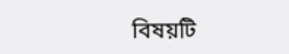বিষয়টি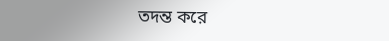তদন্ত করে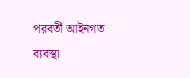পরবর্তী আইনগত ব্যবস্থা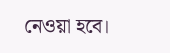নেওয়া হবে।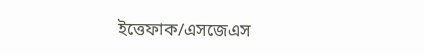ইত্তেফাক/এসজেএস